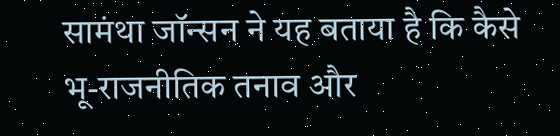सामंथा जॉन्सन ने यह बताया है कि कैसे भू-राजनीतिक तनाव और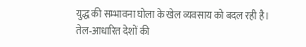युद्ध की सम्भावना घोला के खेल व्यवसाय को बदल रही है। तेल‑आधारित देशों की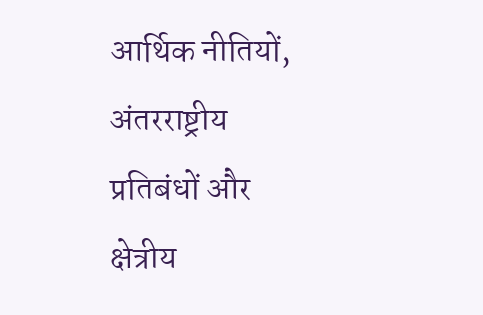आर्थिक नीतियों, अंतरराष्ट्रीय प्रतिबंधों और क्षेत्रीय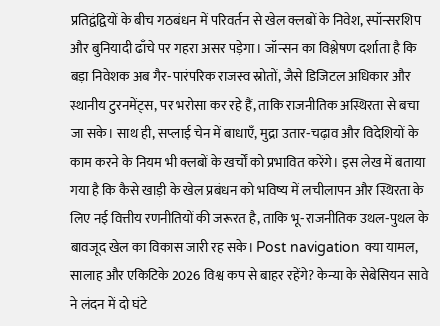प्रतिद्वंद्वियों के बीच गठबंधन में परिवर्तन से खेल क्लबों के निवेश, स्पॉन्सरशिप और बुनियादी ढाँचे पर गहरा असर पड़ेगा। जॉन्सन का विश्लेषण दर्शाता है कि बड़ा निवेशक अब गैर‑पारंपरिक राजस्व स्रोतों, जैसे डिजिटल अधिकार और स्थानीय टुरनमेंट्स, पर भरोसा कर रहे हैं, ताकि राजनीतिक अस्थिरता से बचा जा सके। साथ ही, सप्लाई चेन में बाधाएँ, मुद्रा उतार‑चढ़ाव और विदेशियों के काम करने के नियम भी क्लबों के खर्चों को प्रभावित करेंगे। इस लेख में बताया गया है कि कैसे खाड़ी के खेल प्रबंधन को भविष्य में लचीलापन और स्थिरता के लिए नई वित्तीय रणनीतियों की जरूरत है, ताकि भू‑राजनीतिक उथल‑पुथल के बावजूद खेल का विकास जारी रह सके। Post navigation क्या यामल, सालाह और एकिटिके 2026 विश्व कप से बाहर रहेंगे? केन्या के सेबेसियन सावे ने लंदन में दो घंटे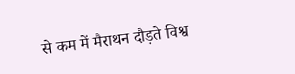से कम में मैराथन दौड़ते विश्व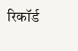रिकॉर्ड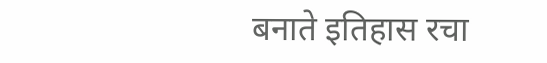बनाते इतिहास रचा